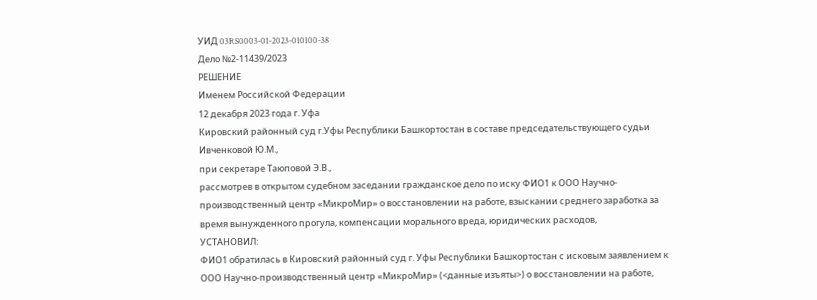УИД 03RS0003-01-2023-010100-38
Дело №2-11439/2023
РЕШЕНИЕ
Именем Российской Федерации
12 декабря 2023 года г. Уфа
Кировский районный суд г.Уфы Республики Башкортостан в составе председательствующего судьи Ивченковой Ю.М.,
при секретаре Таюповой Э.В.,
рассмотрев в открытом судебном заседании гражданское дело по иску ФИО1 к ООО Научно-производственный центр «МикроМир» о восстановлении на работе, взыскании среднего заработка за время вынужденного прогула, компенсации морального вреда, юридических расходов,
УСТАНОВИЛ:
ФИО1 обратилась в Кировский районный суд г. Уфы Республики Башкортостан с исковым заявлением к ООО Научно-производственный центр «МикроМир» (<данные изъяты>) о восстановлении на работе,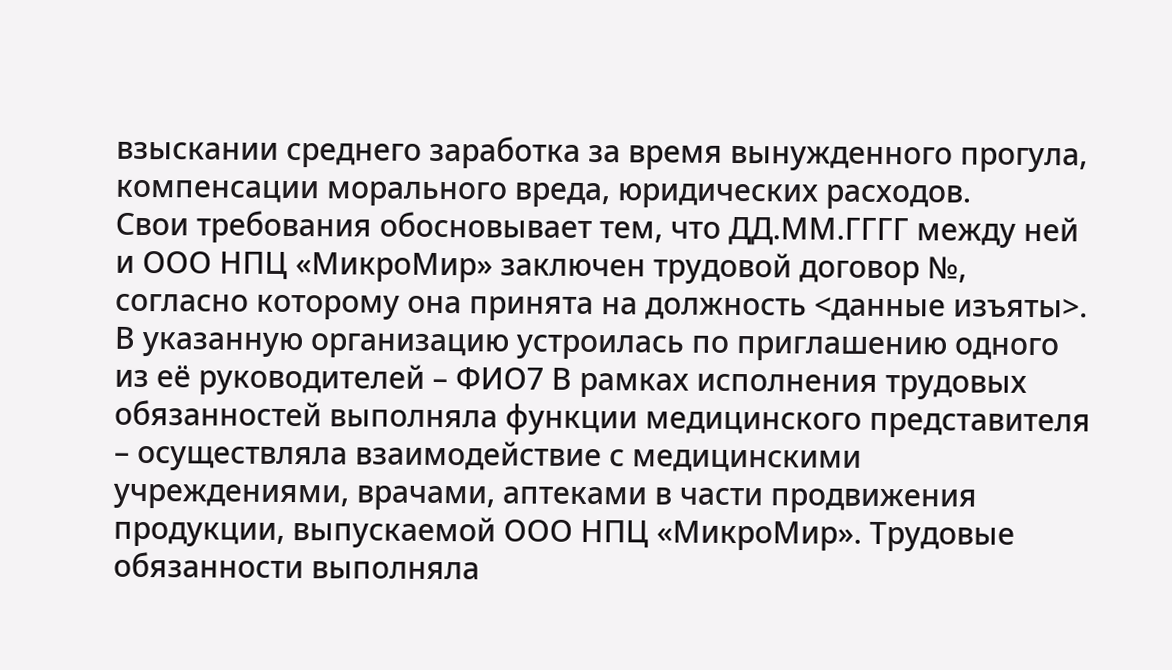взыскании среднего заработка за время вынужденного прогула, компенсации морального вреда, юридических расходов.
Свои требования обосновывает тем, что ДД.ММ.ГГГГ между ней и ООО НПЦ «МикроМир» заключен трудовой договор №, согласно которому она принята на должность <данные изъяты>. В указанную организацию устроилась по приглашению одного из её руководителей – ФИО7 В рамках исполнения трудовых обязанностей выполняла функции медицинского представителя – осуществляла взаимодействие с медицинскими учреждениями, врачами, аптеками в части продвижения продукции, выпускаемой ООО НПЦ «МикроМир». Трудовые обязанности выполняла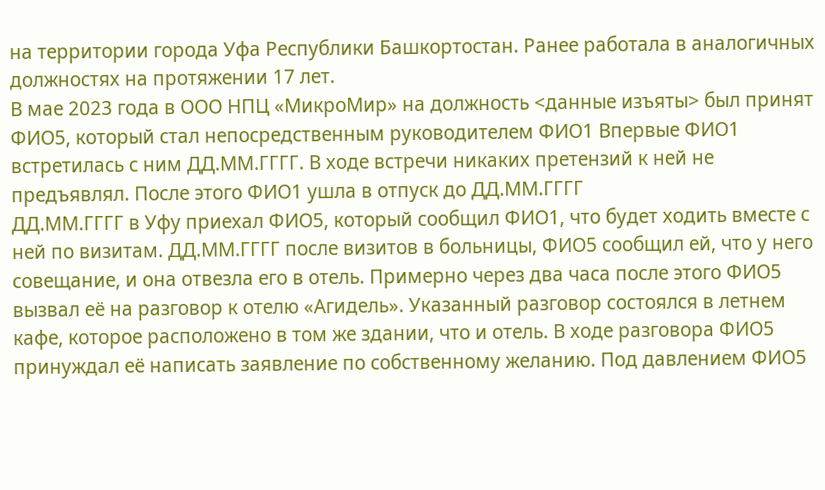на территории города Уфа Республики Башкортостан. Ранее работала в аналогичных должностях на протяжении 17 лет.
В мае 2023 года в ООО НПЦ «МикроМир» на должность <данные изъяты> был принят ФИО5, который стал непосредственным руководителем ФИО1 Впервые ФИО1 встретилась с ним ДД.ММ.ГГГГ. В ходе встречи никаких претензий к ней не предъявлял. После этого ФИО1 ушла в отпуск до ДД.ММ.ГГГГ
ДД.ММ.ГГГГ в Уфу приехал ФИО5, который сообщил ФИО1, что будет ходить вместе с ней по визитам. ДД.ММ.ГГГГ после визитов в больницы, ФИО5 сообщил ей, что у него совещание, и она отвезла его в отель. Примерно через два часа после этого ФИО5 вызвал её на разговор к отелю «Агидель». Указанный разговор состоялся в летнем кафе, которое расположено в том же здании, что и отель. В ходе разговора ФИО5 принуждал её написать заявление по собственному желанию. Под давлением ФИО5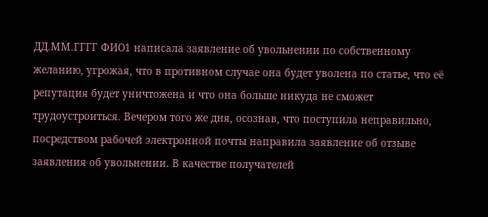ДД.ММ.ГГГГ ФИО1 написала заявление об увольнении по собственному желанию, угрожая, что в противном случае она будет уволена по статье, что её репутация будет уничтожена и что она больше никуда не сможет трудоустроиться. Вечером того же дня, осознав, что поступила неправильно, посредством рабочей электронной почты направила заявление об отзыве заявления об увольнении. В качестве получателей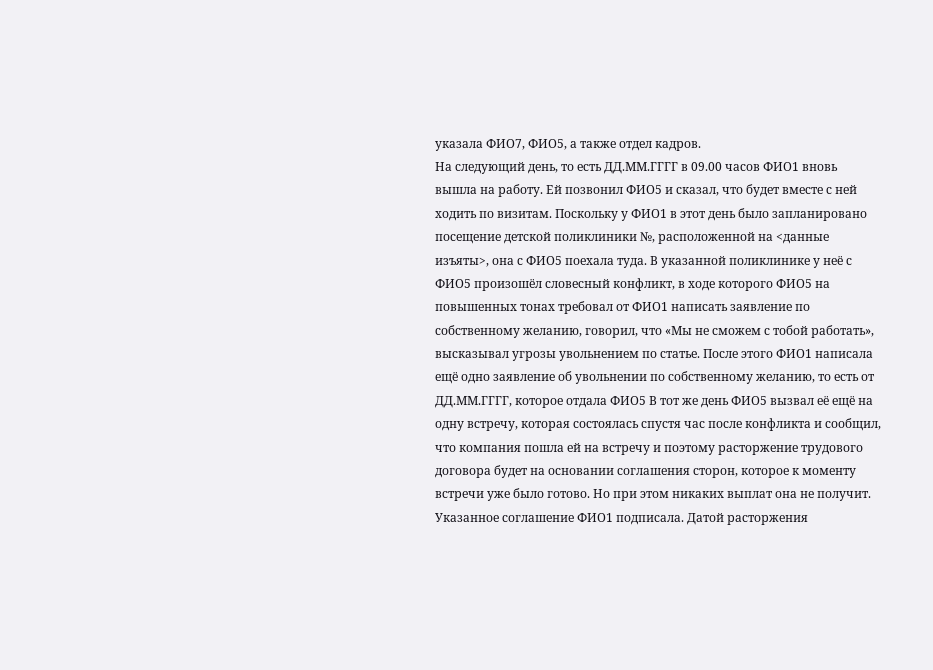указала ФИО7, ФИО5, а также отдел кадров.
На следующий день, то есть ДД.ММ.ГГГГ в 09.00 часов ФИО1 вновь вышла на работу. Ей позвонил ФИО5 и сказал, что будет вместе с ней ходить по визитам. Поскольку у ФИО1 в этот день было запланировано посещение детской поликлиники №, расположенной на <данные изъяты>, она с ФИО5 поехала туда. В указанной поликлинике у неё с ФИО5 произошёл словесный конфликт, в ходе которого ФИО5 на повышенных тонах требовал от ФИО1 написать заявление по собственному желанию, говорил, что «Мы не сможем с тобой работать», высказывал угрозы увольнением по статье. После этого ФИО1 написала ещё одно заявление об увольнении по собственному желанию, то есть от ДД.ММ.ГГГГ, которое отдала ФИО5 В тот же день ФИО5 вызвал её ещё на одну встречу, которая состоялась спустя час после конфликта и сообщил, что компания пошла ей на встречу и поэтому расторжение трудового договора будет на основании соглашения сторон, которое к моменту встречи уже было готово. Но при этом никаких выплат она не получит. Указанное соглашение ФИО1 подписала. Датой расторжения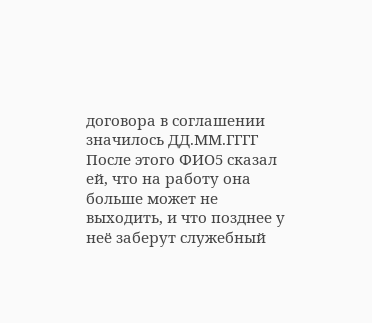договора в соглашении значилось ДД.ММ.ГГГГ После этого ФИО5 сказал ей, что на работу она больше может не выходить, и что позднее у неё заберут служебный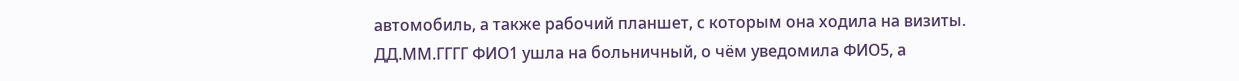автомобиль, а также рабочий планшет, с которым она ходила на визиты.
ДД.ММ.ГГГГ ФИО1 ушла на больничный, о чём уведомила ФИО5, а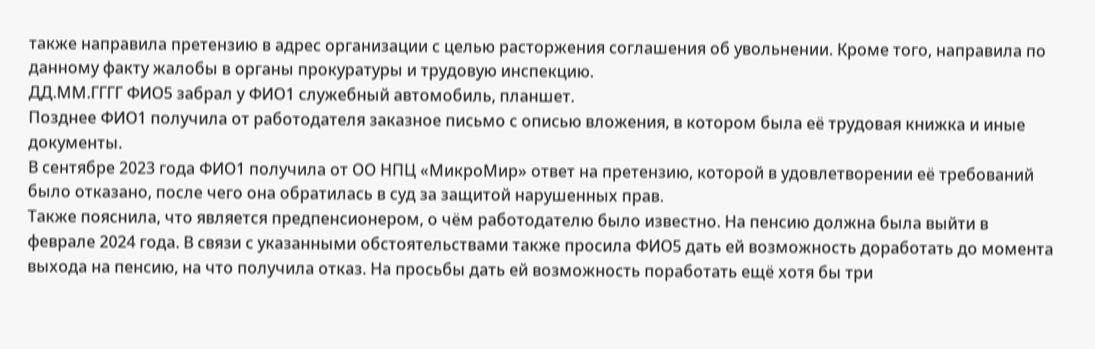также направила претензию в адрес организации с целью расторжения соглашения об увольнении. Кроме того, направила по данному факту жалобы в органы прокуратуры и трудовую инспекцию.
ДД.ММ.ГГГГ ФИО5 забрал у ФИО1 служебный автомобиль, планшет.
Позднее ФИО1 получила от работодателя заказное письмо с описью вложения, в котором была её трудовая книжка и иные документы.
В сентябре 2023 года ФИО1 получила от ОО НПЦ «МикроМир» ответ на претензию, которой в удовлетворении её требований было отказано, после чего она обратилась в суд за защитой нарушенных прав.
Также пояснила, что является предпенсионером, о чём работодателю было известно. На пенсию должна была выйти в феврале 2024 года. В связи с указанными обстоятельствами также просила ФИО5 дать ей возможность доработать до момента выхода на пенсию, на что получила отказ. На просьбы дать ей возможность поработать ещё хотя бы три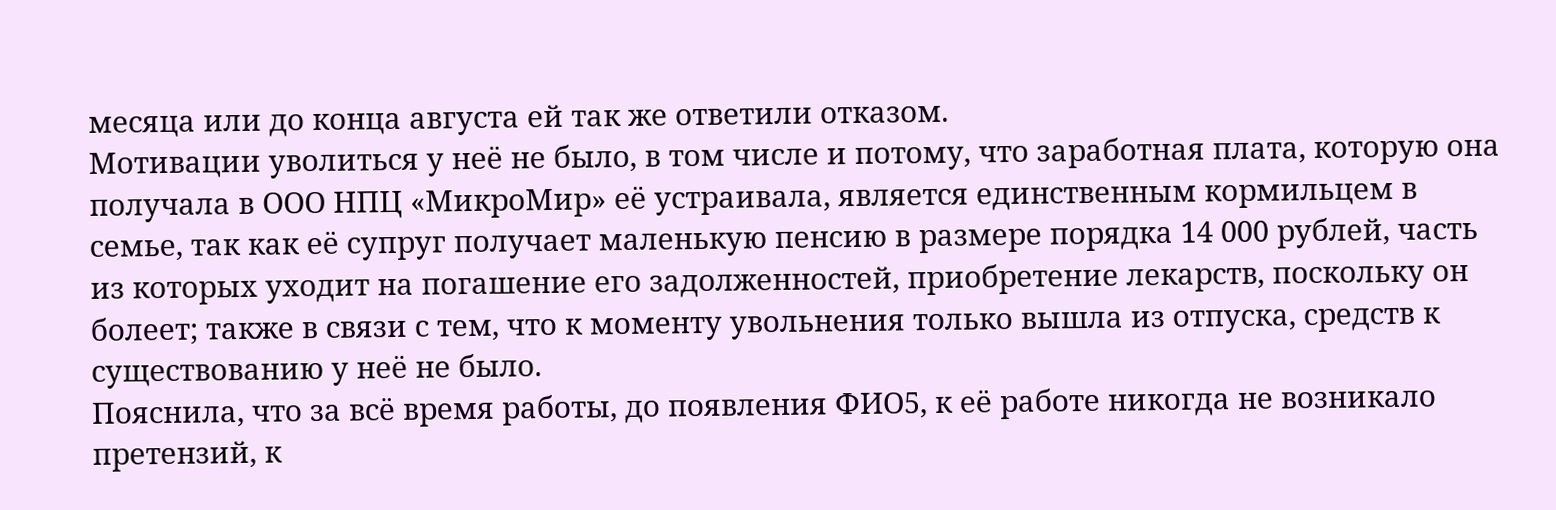месяца или до конца августа ей так же ответили отказом.
Мотивации уволиться у неё не было, в том числе и потому, что заработная плата, которую она получала в ООО НПЦ «МикроМир» её устраивала, является единственным кормильцем в семье, так как её супруг получает маленькую пенсию в размере порядка 14 000 рублей, часть из которых уходит на погашение его задолженностей, приобретение лекарств, поскольку он болеет; также в связи с тем, что к моменту увольнения только вышла из отпуска, средств к существованию у неё не было.
Пояснила, что за всё время работы, до появления ФИО5, к её работе никогда не возникало претензий, к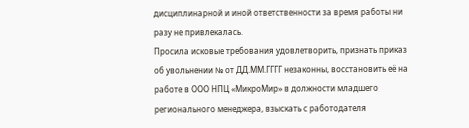дисциплинарной и иной ответственности за время работы ни разу не привлекалась.
Просила исковые требования удовлетворить, признать приказ об увольнении № от ДД.ММ.ГГГГ незаконны, восстановить её на работе в ООО НПЦ «МикроМир» в должности младшего регионального менеджера, взыскать с работодателя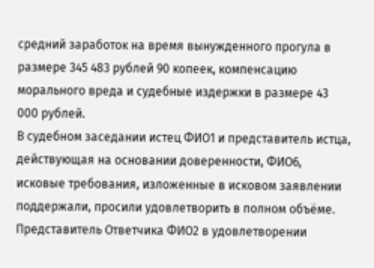средний заработок на время вынужденного прогула в размере 345 483 рублей 90 копеек, компенсацию морального вреда и судебные издержки в размере 43 000 рублей.
В судебном заседании истец ФИО1 и представитель истца, действующая на основании доверенности, ФИО6, исковые требования, изложенные в исковом заявлении поддержали, просили удовлетворить в полном объёме.
Представитель Ответчика ФИО2 в удовлетворении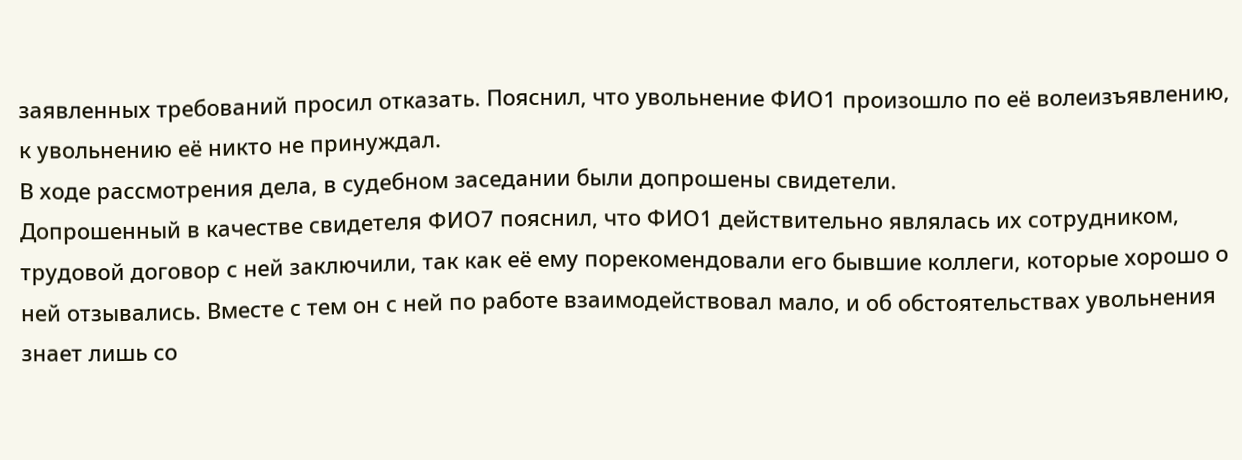заявленных требований просил отказать. Пояснил, что увольнение ФИО1 произошло по её волеизъявлению, к увольнению её никто не принуждал.
В ходе рассмотрения дела, в судебном заседании были допрошены свидетели.
Допрошенный в качестве свидетеля ФИО7 пояснил, что ФИО1 действительно являлась их сотрудником, трудовой договор с ней заключили, так как её ему порекомендовали его бывшие коллеги, которые хорошо о ней отзывались. Вместе с тем он с ней по работе взаимодействовал мало, и об обстоятельствах увольнения знает лишь со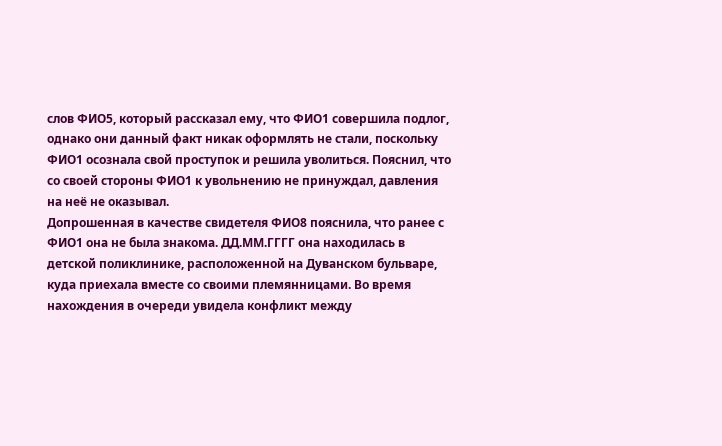слов ФИО5, который рассказал ему, что ФИО1 совершила подлог, однако они данный факт никак оформлять не стали, поскольку ФИО1 осознала свой проступок и решила уволиться. Пояснил, что со своей стороны ФИО1 к увольнению не принуждал, давления на неё не оказывал.
Допрошенная в качестве свидетеля ФИО8 пояснила, что ранее с ФИО1 она не была знакома. ДД.ММ.ГГГГ она находилась в детской поликлинике, расположенной на Дуванском бульваре, куда приехала вместе со своими племянницами. Во время нахождения в очереди увидела конфликт между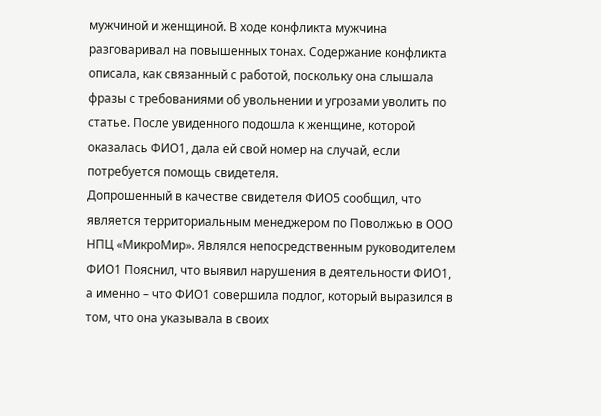мужчиной и женщиной. В ходе конфликта мужчина разговаривал на повышенных тонах. Содержание конфликта описала, как связанный с работой, поскольку она слышала фразы с требованиями об увольнении и угрозами уволить по статье. После увиденного подошла к женщине, которой оказалась ФИО1, дала ей свой номер на случай, если потребуется помощь свидетеля.
Допрошенный в качестве свидетеля ФИО5 сообщил, что является территориальным менеджером по Поволжью в ООО НПЦ «МикроМир». Являлся непосредственным руководителем ФИО1 Пояснил, что выявил нарушения в деятельности ФИО1, а именно – что ФИО1 совершила подлог, который выразился в том, что она указывала в своих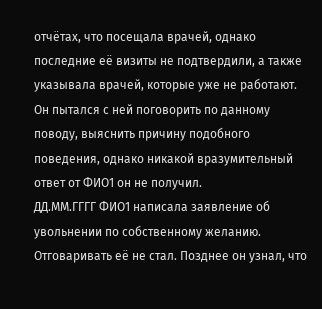отчётах, что посещала врачей, однако последние её визиты не подтвердили, а также указывала врачей, которые уже не работают. Он пытался с ней поговорить по данному поводу, выяснить причину подобного поведения, однако никакой вразумительный ответ от ФИО1 он не получил.
ДД.ММ.ГГГГ ФИО1 написала заявление об увольнении по собственному желанию. Отговаривать её не стал. Позднее он узнал, что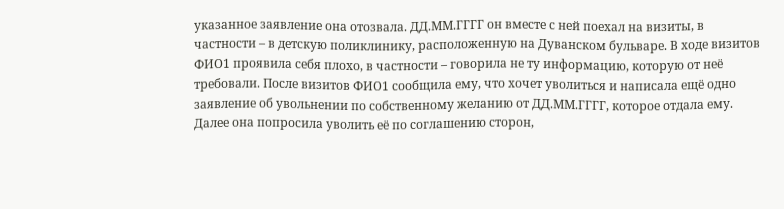указанное заявление она отозвала. ДД.ММ.ГГГГ он вместе с ней поехал на визиты, в частности – в детскую поликлинику, расположенную на Дуванском бульваре. В ходе визитов ФИО1 проявила себя плохо, в частности – говорила не ту информацию, которую от неё требовали. После визитов ФИО1 сообщила ему, что хочет уволиться и написала ещё одно заявление об увольнении по собственному желанию от ДД.ММ.ГГГГ, которое отдала ему. Далее она попросила уволить её по соглашению сторон,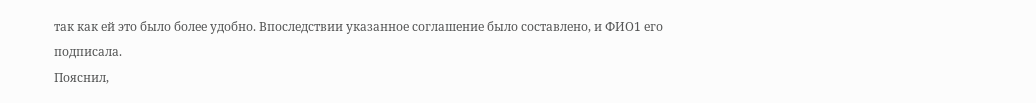так как ей это было более удобно. Впоследствии указанное соглашение было составлено, и ФИО1 его подписала.
Пояснил,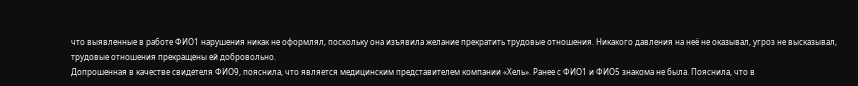что выявленные в работе ФИО1 нарушения никак не оформлял, поскольку она изъявила желание прекратить трудовые отношения. Никакого давления на неё не оказывал, угроз не высказывал, трудовые отношения прекращены ей добровольно.
Допрошенная в качестве свидетеля ФИО9, пояснила, что является медицинским представителем компании «Хель». Ранее с ФИО1 и ФИО5 знакома не была. Пояснила, что в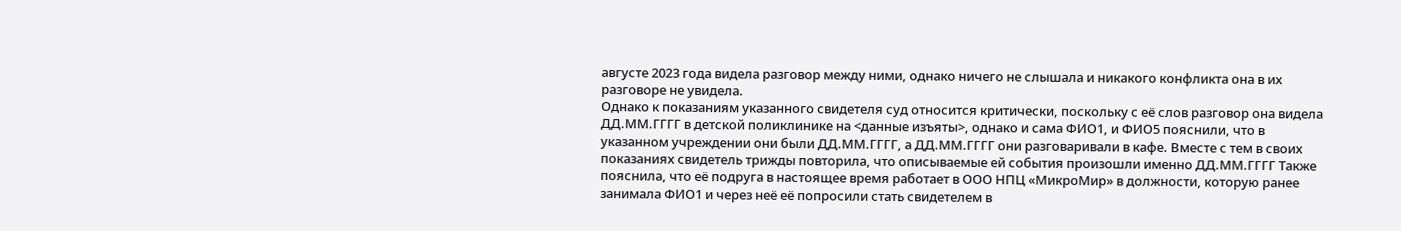августе 2023 года видела разговор между ними, однако ничего не слышала и никакого конфликта она в их разговоре не увидела.
Однако к показаниям указанного свидетеля суд относится критически, поскольку с её слов разговор она видела ДД.ММ.ГГГГ в детской поликлинике на <данные изъяты>, однако и сама ФИО1, и ФИО5 пояснили, что в указанном учреждении они были ДД.ММ.ГГГГ, а ДД.ММ.ГГГГ они разговаривали в кафе. Вместе с тем в своих показаниях свидетель трижды повторила, что описываемые ей события произошли именно ДД.ММ.ГГГГ Также пояснила, что её подруга в настоящее время работает в ООО НПЦ «МикроМир» в должности, которую ранее занимала ФИО1 и через неё её попросили стать свидетелем в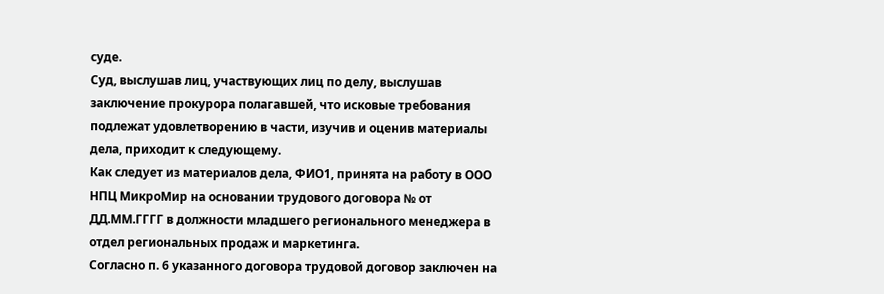суде.
Суд, выслушав лиц, участвующих лиц по делу, выслушав заключение прокурора полагавшей, что исковые требования подлежат удовлетворению в части, изучив и оценив материалы дела, приходит к следующему.
Как следует из материалов дела, ФИО1, принята на работу в ООО НПЦ МикроМир на основании трудового договора № от ДД.ММ.ГГГГ в должности младшего регионального менеджера в отдел региональных продаж и маркетинга.
Согласно п. 6 указанного договора трудовой договор заключен на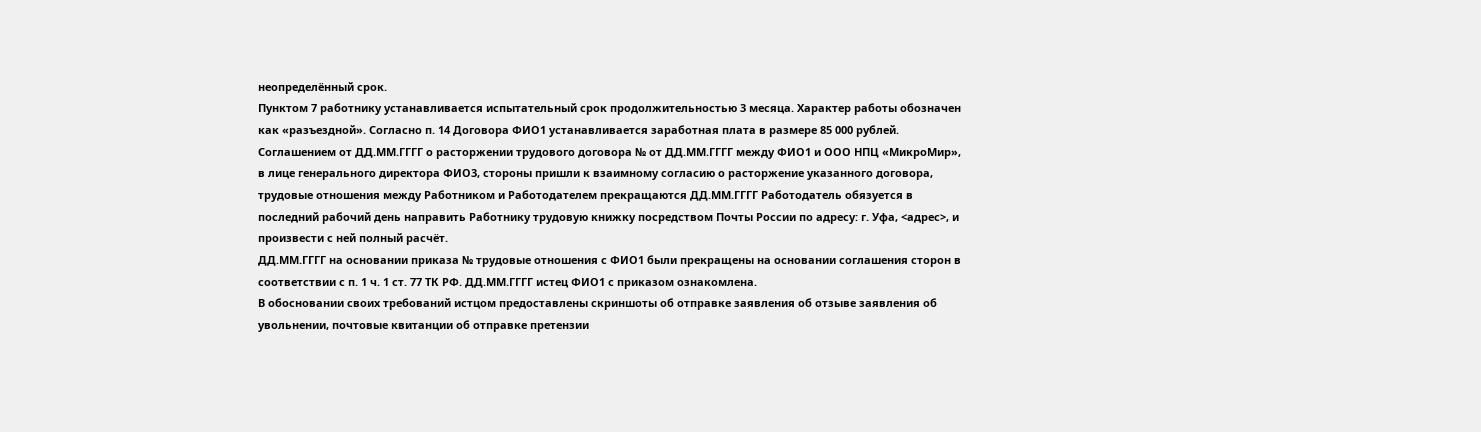неопределённый срок.
Пунктом 7 работнику устанавливается испытательный срок продолжительностью 3 месяца. Характер работы обозначен как «разъездной». Согласно п. 14 Договора ФИО1 устанавливается заработная плата в размере 85 000 рублей.
Соглашением от ДД.ММ.ГГГГ о расторжении трудового договора № от ДД.ММ.ГГГГ между ФИО1 и ООО НПЦ «МикроМир», в лице генерального директора ФИО3, стороны пришли к взаимному согласию о расторжение указанного договора, трудовые отношения между Работником и Работодателем прекращаются ДД.ММ.ГГГГ Работодатель обязуется в последний рабочий день направить Работнику трудовую книжку посредством Почты России по адресу: г. Уфа, <адрес>, и произвести с ней полный расчёт.
ДД.ММ.ГГГГ на основании приказа № трудовые отношения с ФИО1 были прекращены на основании соглашения сторон в соответствии с п. 1 ч. 1 ст. 77 ТК РФ. ДД.ММ.ГГГГ истец ФИО1 с приказом ознакомлена.
В обосновании своих требований истцом предоставлены скриншоты об отправке заявления об отзыве заявления об увольнении, почтовые квитанции об отправке претензии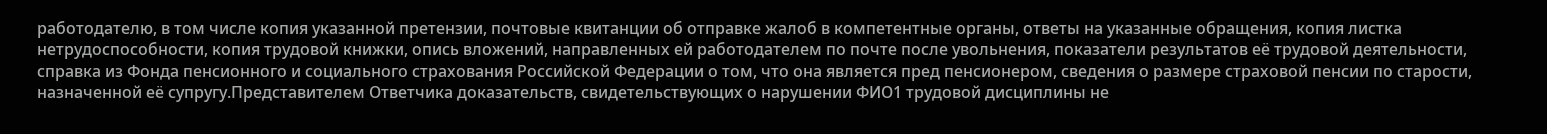работодателю, в том числе копия указанной претензии, почтовые квитанции об отправке жалоб в компетентные органы, ответы на указанные обращения, копия листка нетрудоспособности, копия трудовой книжки, опись вложений, направленных ей работодателем по почте после увольнения, показатели результатов её трудовой деятельности, справка из Фонда пенсионного и социального страхования Российской Федерации о том, что она является пред пенсионером, сведения о размере страховой пенсии по старости, назначенной её супругу.Представителем Ответчика доказательств, свидетельствующих о нарушении ФИО1 трудовой дисциплины не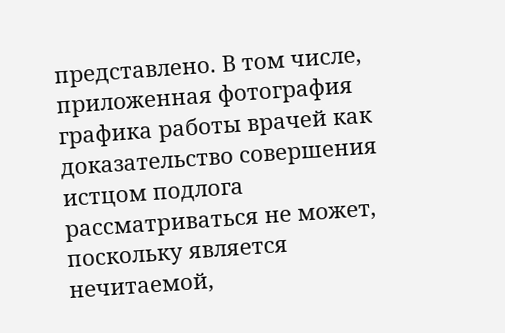представлено. В том числе, приложенная фотография графика работы врачей как доказательство совершения истцом подлога рассматриваться не может, поскольку является нечитаемой,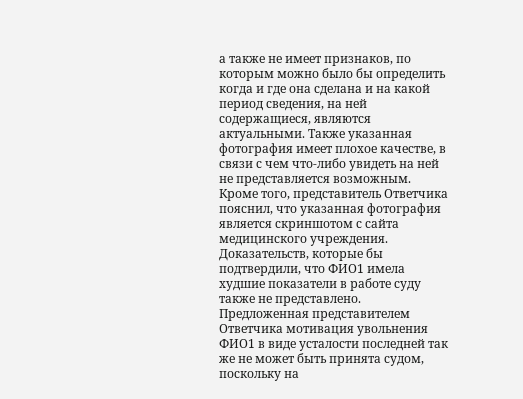а также не имеет признаков, по которым можно было бы определить когда и где она сделана и на какой период сведения, на ней содержащиеся, являются актуальными. Также указанная фотография имеет плохое качестве, в связи с чем что-либо увидеть на ней не представляется возможным. Кроме того, представитель Ответчика пояснил, что указанная фотография является скриншотом с сайта медицинского учреждения.
Доказательств, которые бы подтвердили, что ФИО1 имела худшие показатели в работе суду также не представлено.
Предложенная представителем Ответчика мотивация увольнения ФИО1 в виде усталости последней так же не может быть принята судом, поскольку на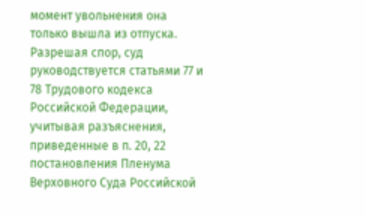момент увольнения она только вышла из отпуска.
Разрешая спор, суд руководствуется статьями 77 и 78 Трудового кодекса Российской Федерации, учитывая разъяснения, приведенные в п. 20, 22 постановления Пленума Верховного Суда Российской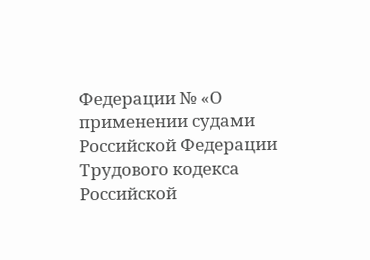Федерации № «О применении судами Российской Федерации Трудового кодекса Российской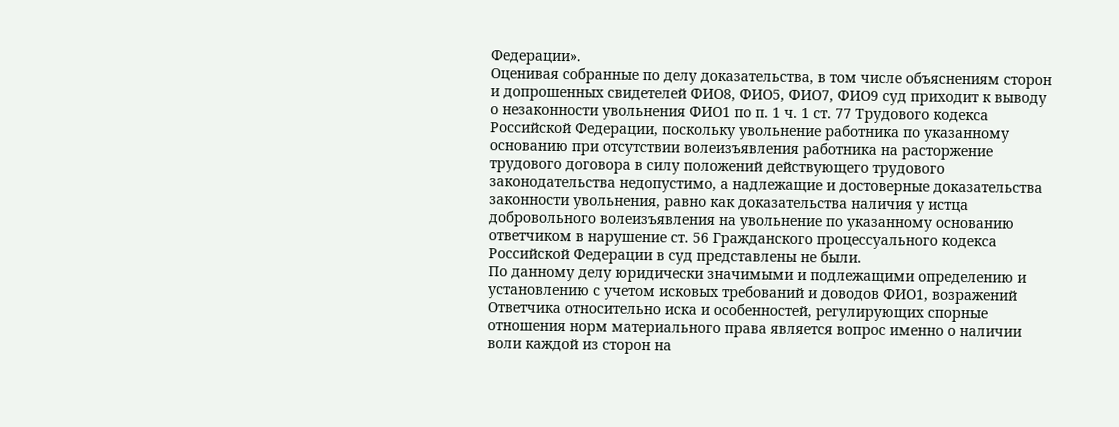Федерации».
Оценивая собранные по делу доказательства, в том числе объяснениям сторон и допрошенных свидетелей ФИО8, ФИО5, ФИО7, ФИО9 суд приходит к выводу о незаконности увольнения ФИО1 по п. 1 ч. 1 ст. 77 Трудового кодекса Российской Федерации, поскольку увольнение работника по указанному основанию при отсутствии волеизъявления работника на расторжение трудового договора в силу положений действующего трудового законодательства недопустимо, а надлежащие и достоверные доказательства законности увольнения, равно как доказательства наличия у истца добровольного волеизъявления на увольнение по указанному основанию ответчиком в нарушение ст. 56 Гражданского процессуального кодекса Российской Федерации в суд представлены не были.
По данному делу юридически значимыми и подлежащими определению и установлению с учетом исковых требований и доводов ФИО1, возражений Ответчика относительно иска и особенностей, регулирующих спорные отношения норм материального права является вопрос именно о наличии воли каждой из сторон на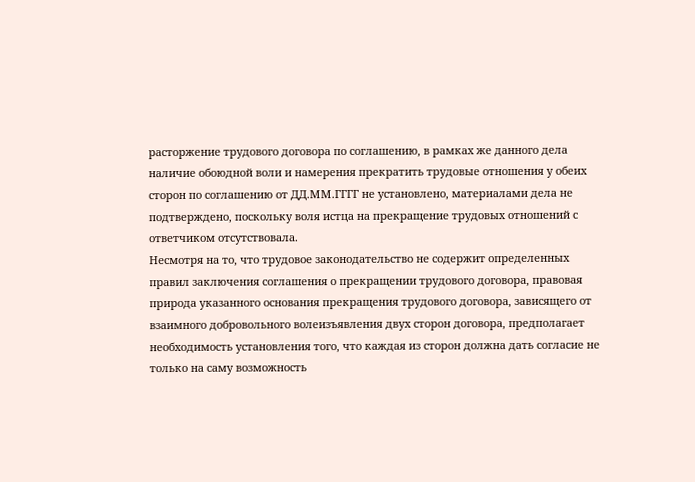расторжение трудового договора по соглашению, в рамках же данного дела наличие обоюдной воли и намерения прекратить трудовые отношения у обеих сторон по соглашению от ДД.ММ.ГГГГ не установлено, материалами дела не подтверждено, поскольку воля истца на прекращение трудовых отношений с ответчиком отсутствовала.
Несмотря на то, что трудовое законодательство не содержит определенных правил заключения соглашения о прекращении трудового договора, правовая природа указанного основания прекращения трудового договора, зависящего от взаимного добровольного волеизъявления двух сторон договора, предполагает необходимость установления того, что каждая из сторон должна дать согласие не только на саму возможность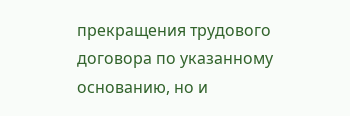прекращения трудового договора по указанному основанию, но и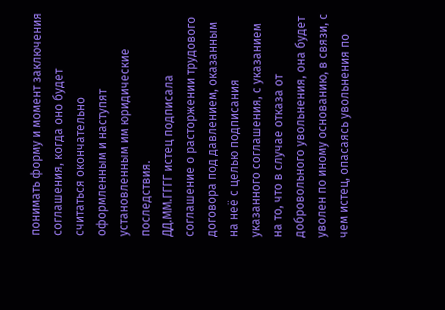понимать форму и момент заключения соглашения, когда оно будет считаться окончательно оформленным и наступят установленным им юридические последствия.
ДД.ММ.ГГГГ истец подписала соглашение о расторжении трудового договора под давлением, оказанным на неё с целью подписания указанного соглашения, с указанием на то, что в случае отказа от добровольного увольнения, она будет уволен по иному основанию, в связи, с чем истец, опасаясь увольнения по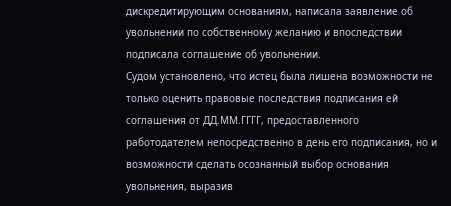дискредитирующим основаниям, написала заявление об увольнении по собственному желанию и впоследствии подписала соглашение об увольнении.
Судом установлено, что истец была лишена возможности не только оценить правовые последствия подписания ей соглашения от ДД.ММ.ГГГГ, предоставленного работодателем непосредственно в день его подписания, но и возможности сделать осознанный выбор основания увольнения, выразив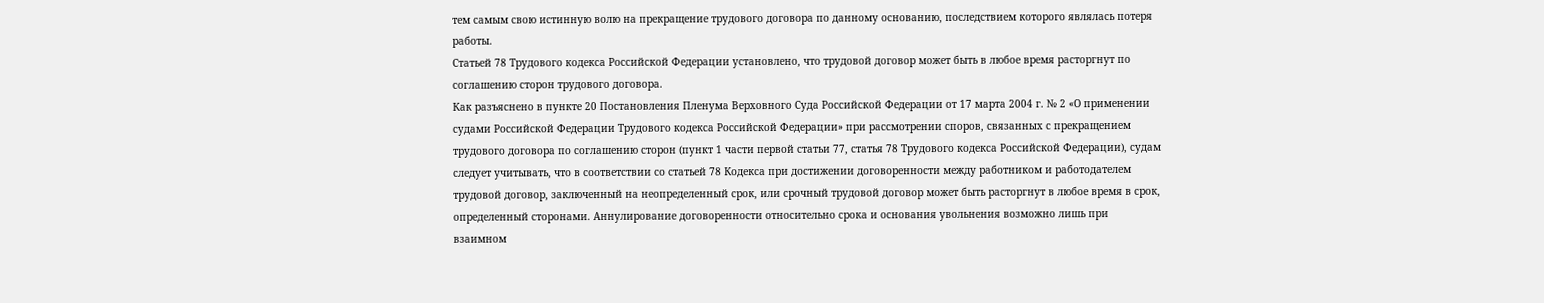тем самым свою истинную волю на прекращение трудового договора по данному основанию, последствием которого являлась потеря работы.
Статьей 78 Трудового кодекса Российской Федерации установлено, что трудовой договор может быть в любое время расторгнут по соглашению сторон трудового договора.
Как разъяснено в пункте 20 Постановления Пленума Верховного Суда Российской Федерации от 17 марта 2004 г. № 2 «О применении судами Российской Федерации Трудового кодекса Российской Федерации» при рассмотрении споров, связанных с прекращением трудового договора по соглашению сторон (пункт 1 части первой статьи 77, статья 78 Трудового кодекса Российской Федерации), судам следует учитывать, что в соответствии со статьей 78 Кодекса при достижении договоренности между работником и работодателем трудовой договор, заключенный на неопределенный срок, или срочный трудовой договор может быть расторгнут в любое время в срок, определенный сторонами. Аннулирование договоренности относительно срока и основания увольнения возможно лишь при взаимном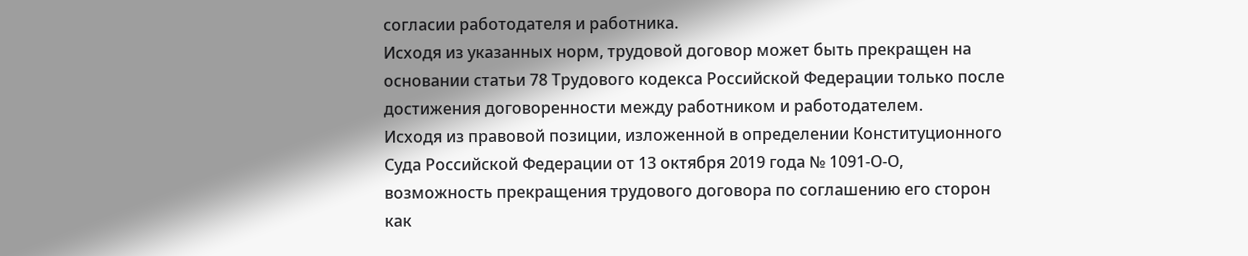согласии работодателя и работника.
Исходя из указанных норм, трудовой договор может быть прекращен на основании статьи 78 Трудового кодекса Российской Федерации только после достижения договоренности между работником и работодателем.
Исходя из правовой позиции, изложенной в определении Конституционного Суда Российской Федерации от 13 октября 2019 года № 1091-О-О, возможность прекращения трудового договора по соглашению его сторон как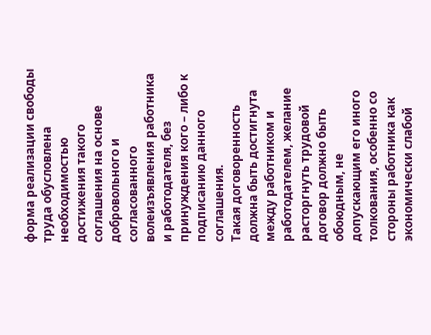форма реализации свободы труда обусловлена необходимостью достижения такого соглашения на основе добровольного и согласованного волеизъявления работника и работодателя, без принуждения кого – либо к подписанию данного соглашения.
Такая договоренность должна быть достигнута между работником и работодателем, желание расторгнуть трудовой договор должно быть обоюдным, не допускающим его иного толкования, особенно со стороны работника как экономически слабой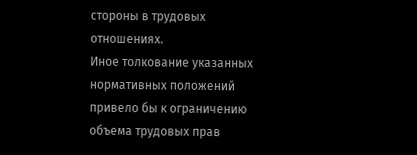стороны в трудовых отношениях.
Иное толкование указанных нормативных положений привело бы к ограничению объема трудовых прав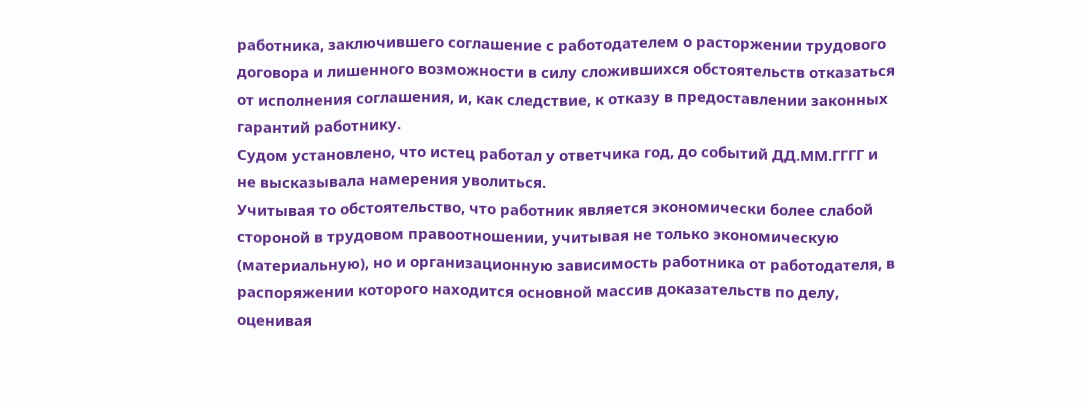работника, заключившего соглашение с работодателем о расторжении трудового договора и лишенного возможности в силу сложившихся обстоятельств отказаться от исполнения соглашения, и, как следствие, к отказу в предоставлении законных гарантий работнику.
Судом установлено, что истец работал у ответчика год, до событий ДД.ММ.ГГГГ и не высказывала намерения уволиться.
Учитывая то обстоятельство, что работник является экономически более слабой стороной в трудовом правоотношении, учитывая не только экономическую (материальную), но и организационную зависимость работника от работодателя, в распоряжении которого находится основной массив доказательств по делу, оценивая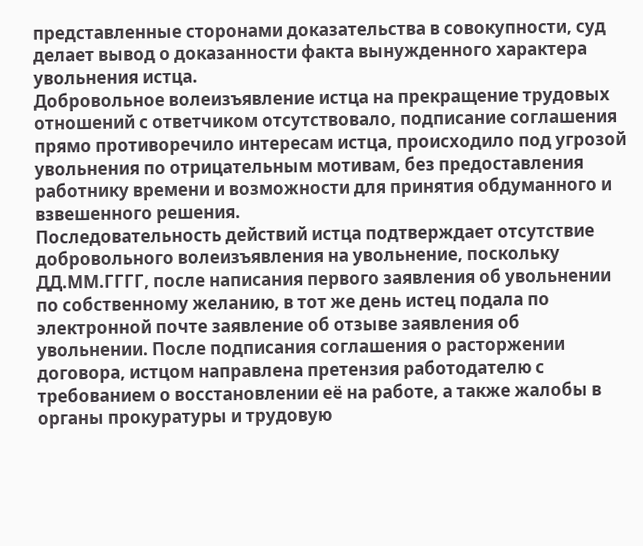представленные сторонами доказательства в совокупности, суд делает вывод о доказанности факта вынужденного характера увольнения истца.
Добровольное волеизъявление истца на прекращение трудовых отношений с ответчиком отсутствовало, подписание соглашения прямо противоречило интересам истца, происходило под угрозой увольнения по отрицательным мотивам, без предоставления работнику времени и возможности для принятия обдуманного и взвешенного решения.
Последовательность действий истца подтверждает отсутствие добровольного волеизъявления на увольнение, поскольку ДД.ММ.ГГГГ, после написания первого заявления об увольнении по собственному желанию, в тот же день истец подала по электронной почте заявление об отзыве заявления об увольнении. После подписания соглашения о расторжении договора, истцом направлена претензия работодателю с требованием о восстановлении её на работе, а также жалобы в органы прокуратуры и трудовую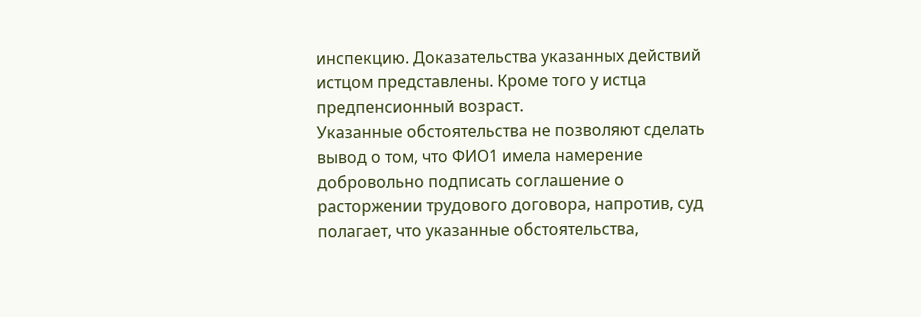инспекцию. Доказательства указанных действий истцом представлены. Кроме того у истца предпенсионный возраст.
Указанные обстоятельства не позволяют сделать вывод о том, что ФИО1 имела намерение добровольно подписать соглашение о расторжении трудового договора, напротив, суд полагает, что указанные обстоятельства,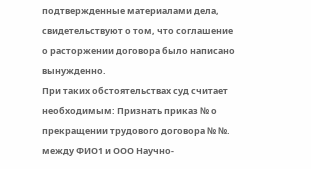подтвержденные материалами дела, свидетельствуют о том, что соглашение о расторжении договора было написано вынужденно.
При таких обстоятельствах суд считает необходимым: Признать приказ № о прекращении трудового договора № №. между ФИО1 и ООО Научно-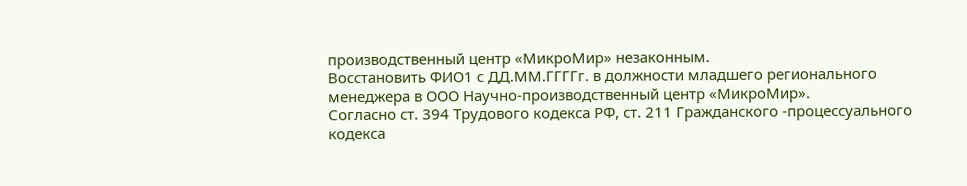производственный центр «МикроМир» незаконным.
Восстановить ФИО1 с ДД.ММ.ГГГГг. в должности младшего регионального менеджера в ООО Научно-производственный центр «МикроМир».
Согласно ст. 394 Трудового кодекса РФ, ст. 211 Гражданского -процессуального кодекса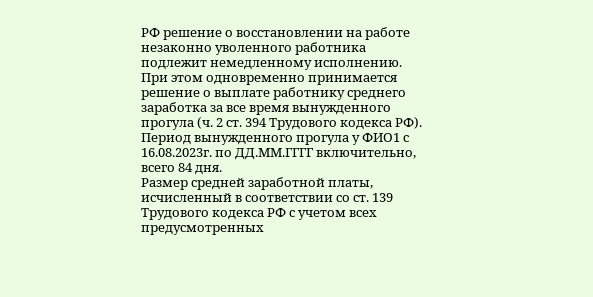РФ решение о восстановлении на работе незаконно уволенного работника подлежит немедленному исполнению.
При этом одновременно принимается решение о выплате работнику среднего заработка за все время вынужденного прогула (ч. 2 ст. 394 Трудового кодекса РФ).
Период вынужденного прогула у ФИО1 с 16.08.2023г. по ДД.ММ.ГГГГ включительно, всего 84 дня.
Размер средней заработной платы, исчисленный в соответствии со ст. 139 Трудового кодекса РФ с учетом всех предусмотренных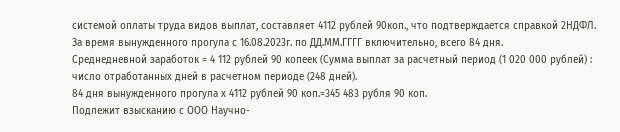системой оплаты труда видов выплат, составляет 4112 рублей 90коп., что подтверждается справкой 2НДФЛ. За время вынужденного прогула с 16.08.2023г. по ДД.ММ.ГГГГ включительно, всего 84 дня.
Среднедневной заработок = 4 112 рублей 90 копеек (Сумма выплат за расчетный период (1 020 000 рублей) : число отработанных дней в расчетном периоде (248 дней).
84 дня вынужденного прогула х 4112 рублей 90 коп.=345 483 рубля 90 коп.
Подлежит взысканию с ООО Научно-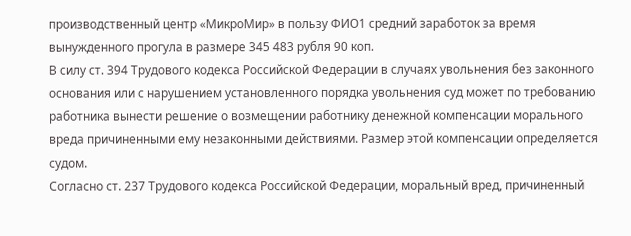производственный центр «МикроМир» в пользу ФИО1 средний заработок за время вынужденного прогула в размере 345 483 рубля 90 коп.
В силу ст. 394 Трудового кодекса Российской Федерации в случаях увольнения без законного основания или с нарушением установленного порядка увольнения суд может по требованию работника вынести решение о возмещении работнику денежной компенсации морального вреда причиненными ему незаконными действиями. Размер этой компенсации определяется судом.
Согласно ст. 237 Трудового кодекса Российской Федерации, моральный вред, причиненный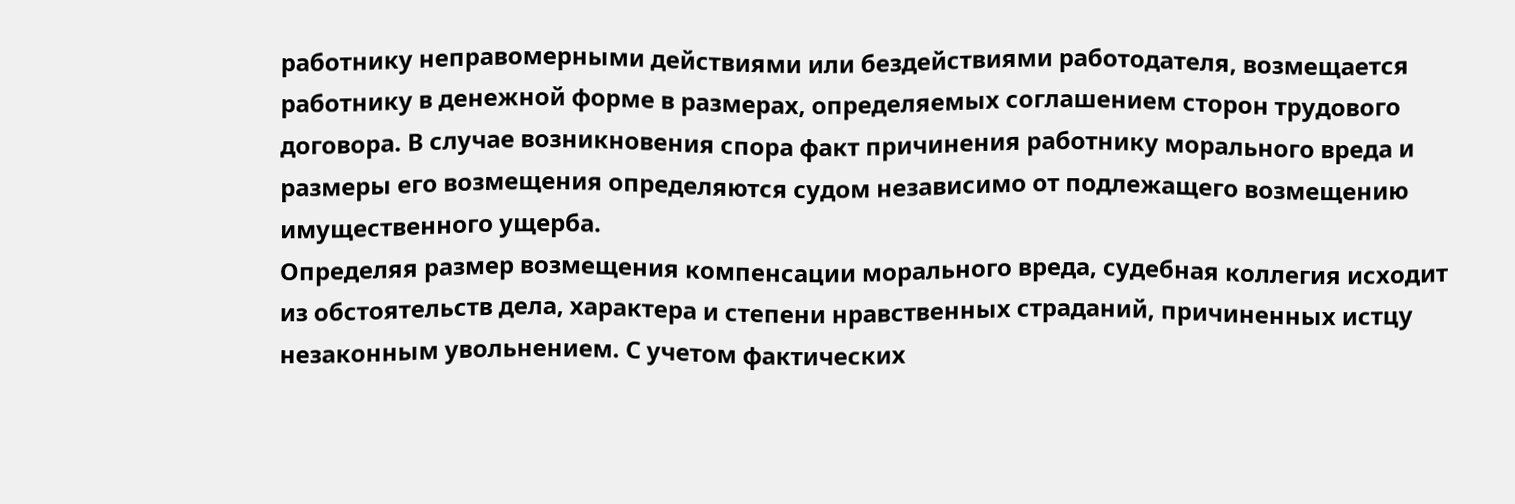работнику неправомерными действиями или бездействиями работодателя, возмещается работнику в денежной форме в размерах, определяемых соглашением сторон трудового договора. В случае возникновения спора факт причинения работнику морального вреда и размеры его возмещения определяются судом независимо от подлежащего возмещению имущественного ущерба.
Определяя размер возмещения компенсации морального вреда, судебная коллегия исходит из обстоятельств дела, характера и степени нравственных страданий, причиненных истцу незаконным увольнением. С учетом фактических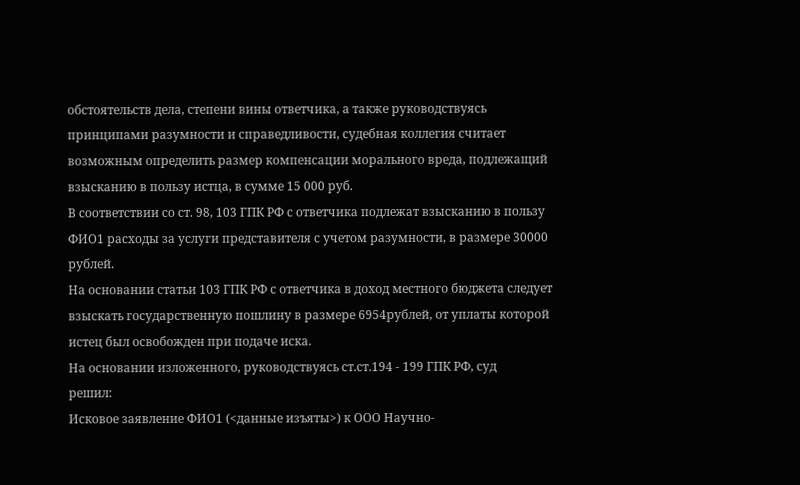обстоятельств дела, степени вины ответчика, а также руководствуясь принципами разумности и справедливости, судебная коллегия считает возможным определить размер компенсации морального вреда, подлежащий взысканию в пользу истца, в сумме 15 000 руб.
В соответствии со ст. 98, 103 ГПК РФ с ответчика подлежат взысканию в пользу ФИО1 расходы за услуги представителя с учетом разумности, в размере 30000 рублей.
На основании статьи 103 ГПК РФ с ответчика в доход местного бюджета следует взыскать государственную пошлину в размере 6954рублей, от уплаты которой истец был освобожден при подаче иска.
На основании изложенного, руководствуясь ст.ст.194 - 199 ГПК РФ, суд
решил:
Исковое заявление ФИО1 (<данные изъяты>) к ООО Научно-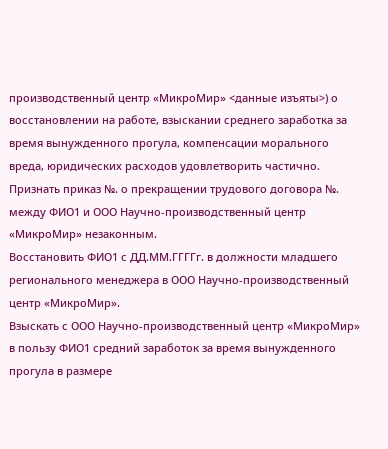производственный центр «МикроМир» <данные изъяты>) о восстановлении на работе, взыскании среднего заработка за время вынужденного прогула, компенсации морального вреда, юридических расходов удовлетворить частично.
Признать приказ №. о прекращении трудового договора №. между ФИО1 и ООО Научно-производственный центр «МикроМир» незаконным.
Восстановить ФИО1 с ДД.ММ.ГГГГг. в должности младшего регионального менеджера в ООО Научно-производственный центр «МикроМир».
Взыскать с ООО Научно-производственный центр «МикроМир» в пользу ФИО1 средний заработок за время вынужденного прогула в размере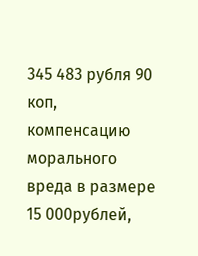345 483 рубля 90 коп, компенсацию морального вреда в размере 15 000рублей,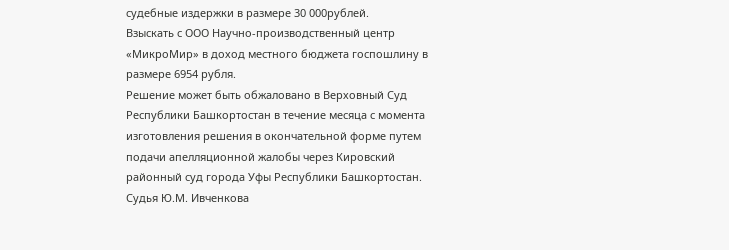судебные издержки в размере 30 000рублей.
Взыскать с ООО Научно-производственный центр «МикроМир» в доход местного бюджета госпошлину в размере 6954 рубля.
Решение может быть обжаловано в Верховный Суд Республики Башкортостан в течение месяца с момента изготовления решения в окончательной форме путем подачи апелляционной жалобы через Кировский районный суд города Уфы Республики Башкортостан.
Судья Ю.М. Ивченкова